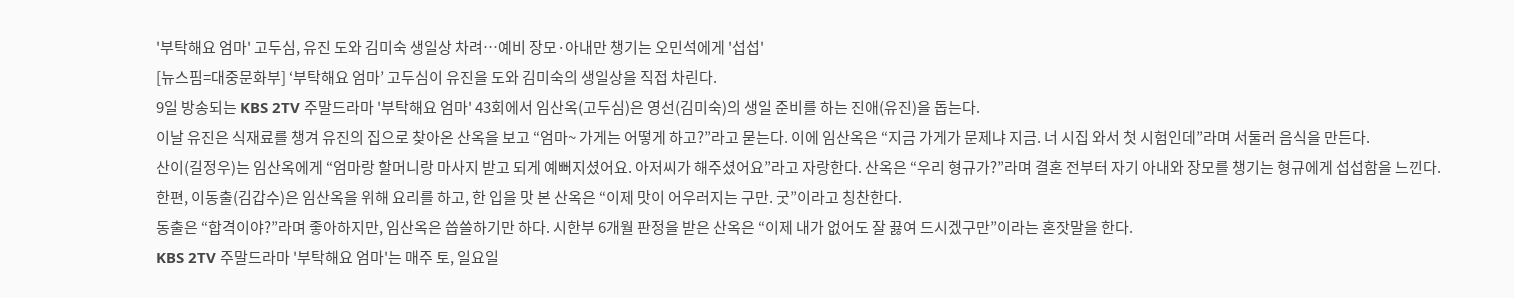'부탁해요 엄마' 고두심, 유진 도와 김미숙 생일상 차려…예비 장모·아내만 챙기는 오민석에게 '섭섭'
[뉴스핌=대중문화부] ‘부탁해요 엄마’ 고두심이 유진을 도와 김미숙의 생일상을 직접 차린다.
9일 방송되는 KBS 2TV 주말드라마 '부탁해요 엄마' 43회에서 임산옥(고두심)은 영선(김미숙)의 생일 준비를 하는 진애(유진)을 돕는다.
이날 유진은 식재료를 챙겨 유진의 집으로 찾아온 산옥을 보고 “엄마~ 가게는 어떻게 하고?”라고 묻는다. 이에 임산옥은 “지금 가게가 문제냐 지금. 너 시집 와서 첫 시험인데”라며 서둘러 음식을 만든다.
산이(길정우)는 임산옥에게 “엄마랑 할머니랑 마사지 받고 되게 예뻐지셨어요. 아저씨가 해주셨어요”라고 자랑한다. 산옥은 “우리 형규가?”라며 결혼 전부터 자기 아내와 장모를 챙기는 형규에게 섭섭함을 느낀다.
한편, 이동출(김갑수)은 임산옥을 위해 요리를 하고, 한 입을 맛 본 산옥은 “이제 맛이 어우러지는 구만. 굿”이라고 칭찬한다.
동출은 “합격이야?”라며 좋아하지만, 임산옥은 씁쓸하기만 하다. 시한부 6개월 판정을 받은 산옥은 “이제 내가 없어도 잘 끓여 드시겠구만”이라는 혼잣말을 한다.
KBS 2TV 주말드라마 '부탁해요 엄마'는 매주 토, 일요일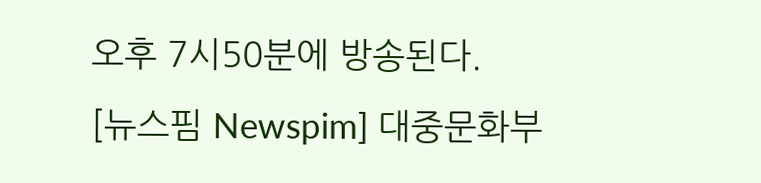오후 7시50분에 방송된다.
[뉴스핌 Newspim] 대중문화부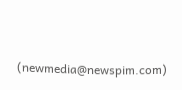(newmedia@newspim.com)